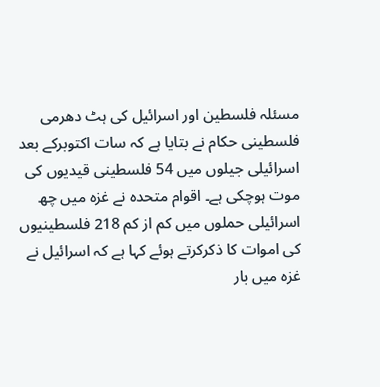مسئلہ فلسطین اور اسرائیل کی ہٹ دھرمی
فلسطینی حکام نے بتایا ہے کہ سات اکتوبرکے بعد اسرائیلی جیلوں میں 54 فلسطینی قیدیوں کی موت ہوچکی ہے۔ اقوام متحدہ نے غزہ میں چھ اسرائیلی حملوں میں کم از کم 218 فلسطینیوں کی اموات کا ذکرکرتے ہوئے کہا ہے کہ اسرائیل نے غزہ میں بار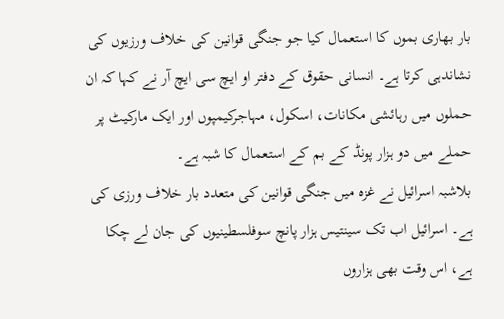بار بھاری بموں کا استعمال کیا جو جنگی قوانین کی خلاف ورزیوں کی نشاندہی کرتا ہے۔ انسانی حقوق کے دفتر او ایچ سی ایچ آر نے کہا کہ ان حملوں میں رہائشی مکانات، اسکول، مہاجرکیمپوں اور ایک مارکیٹ پر حملے میں دو ہزار پونڈ کے بم کے استعمال کا شبہ ہے۔
بلاشبہ اسرائیل نے غزہ میں جنگی قوانین کی متعدد بار خلاف ورزی کی ہے۔ اسرائیل اب تک سینتیس ہزار پانچ سوفلسطینیوں کی جان لے چکا ہے، اس وقت بھی ہزاروں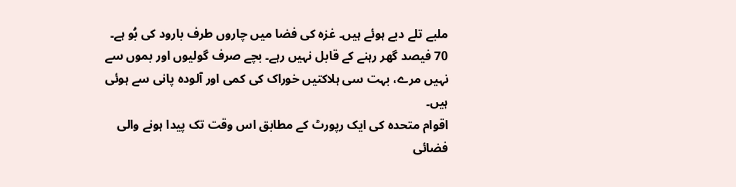ملبے تلے دبے ہوئے ہیں۔ غزہ کی فضا میں چاروں طرف بارود کی بُو ہے۔ 70 فیصد گھر رہنے کے قابل نہیں رہے۔ بچے صرف گولیوں اور بموں سے نہیں مرے، بہت سی ہلاکتیں خوراک کی کمی اور آلودہ پانی سے ہوئی ہیں۔
اقوام متحدہ کی ایک رپورٹ کے مطابق اس وقت تک پیدا ہونے والی فضائی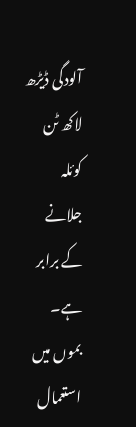آلودگی ڈیڑھ لاکھ ٹن کوئلہ جلانے کے برابر ہے۔ بموں میں استعمال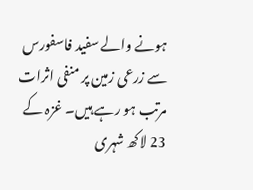ہونے والے سفید فاسفورس سے زرعی زمین پر منفی اثرات مرتب ہو رہے ہیں۔ غزہ کے 23 لاکھ شہری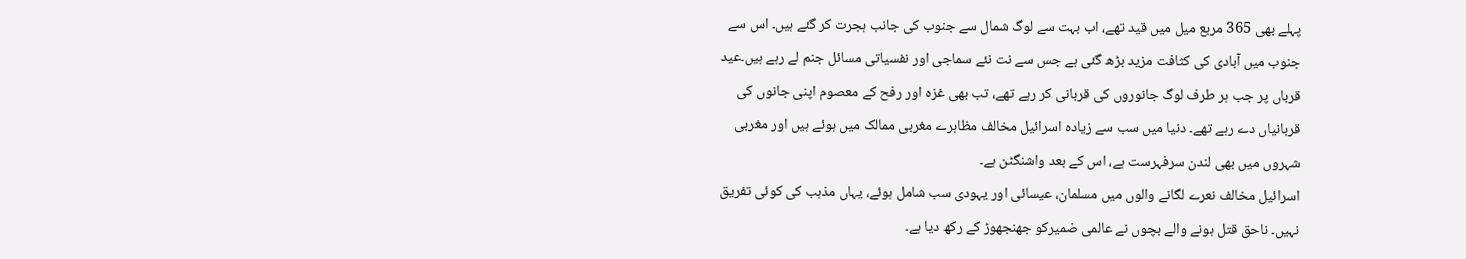پہلے بھی 365 مربع میل میں قید تھے، اب بہت سے لوگ شمال سے جنوب کی جانب ہجرت کر گئے ہیں۔ اس سے جنوب میں آبادی کی کثافت مزید بڑھ گئی ہے جس سے نت نئے سماجی اور نفسیاتی مسائل جنم لے رہے ہیں۔عید قرباں پر جب ہر طرف لوگ جانوروں کی قربانی کر رہے تھے، تب بھی غزہ اور رفح کے معصوم اپنی جانوں کی قربانیاں دے رہے تھے۔ دنیا میں سب سے زیادہ اسرائیل مخالف مظاہرے مغربی ممالک میں ہوئے ہیں اور مغربی شہروں میں بھی لندن سرفہرست ہے، اس کے بعد واشنگٹن ہے۔
اسرائیل مخالف نعرے لگانے والوں میں مسلمان، عیسائی اور یہودی سب شامل ہوئے، یہاں مذہب کی کوئی تفریق نہیں۔ ناحق قتل ہونے والے بچوں نے عالمی ضمیرکو جھنجھوڑ کے رکھ دیا ہے۔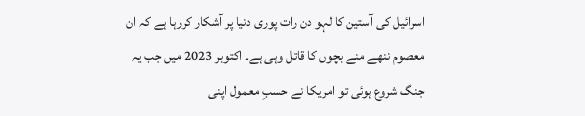اسرائیل کی آستین کا لہو دن رات پوری دنیا پر آشکار کررہا ہے کہ ان معصوم ننھے منے بچوں کا قاتل وہی ہے۔ اکتوبر 2023 میں جب یہ جنگ شروع ہوئی تو امریکا نے حسبِ معمول اپنی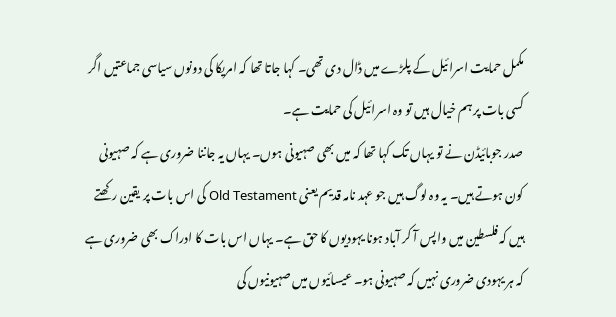مکمل حمایت اسرائیل کے پلڑے میں ڈال دی تھی۔ کہا جاتا تھا کہ امریکا کی دونوں سیاسی جماعتیں اگر کسی بات پر ہم خیال ہیں تو وہ اسرائیل کی حمایت ہے۔
صدر جوبائیڈن نے تو یہاں تک کہا تھا کہ میں بھی صہیونی ہوں۔ یہاں یہ جاننا ضروری ہے کہ صہیونی کون ہوتے ہیں۔ یہ وہ لوگ ہیں جو عہد نامہ قدیم یعنی Old Testament کی اس بات پر یقین رکھتے ہیں کہ فلسطین میں واپس آ کر آباد ہونا یہودیوں کا حق ہے۔ یہاں اس بات کا ادراک بھی ضروری ہے کہ ہر یہودی ضروری نہیں کہ صہیونی ہو۔ عیسائیوں میں صہیونیوں کی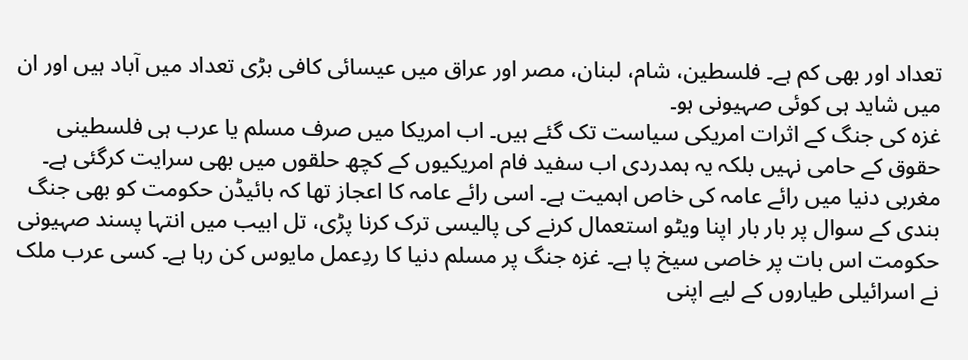تعداد اور بھی کم ہے۔ فلسطین، شام، لبنان، مصر اور عراق میں عیسائی کافی بڑی تعداد میں آباد ہیں اور ان میں شاید ہی کوئی صہیونی ہو۔
غزہ کی جنگ کے اثرات امریکی سیاست تک گئے ہیں۔ اب امریکا میں صرف مسلم یا عرب ہی فلسطینی حقوق کے حامی نہیں بلکہ یہ ہمدردی اب سفید فام امریکیوں کے کچھ حلقوں میں بھی سرایت کرگئی ہے۔ مغربی دنیا میں رائے عامہ کی خاص اہمیت ہے۔ اسی رائے عامہ کا اعجاز تھا کہ بائیڈن حکومت کو بھی جنگ بندی کے سوال پر بار بار اپنا ویٹو استعمال کرنے کی پالیسی ترک کرنا پڑی، تل ابیب میں انتہا پسند صہیونی حکومت اس بات پر خاصی سیخ پا ہے۔ غزہ جنگ پر مسلم دنیا کا ردِعمل مایوس کن رہا ہے۔ کسی عرب ملک نے اسرائیلی طیاروں کے لیے اپنی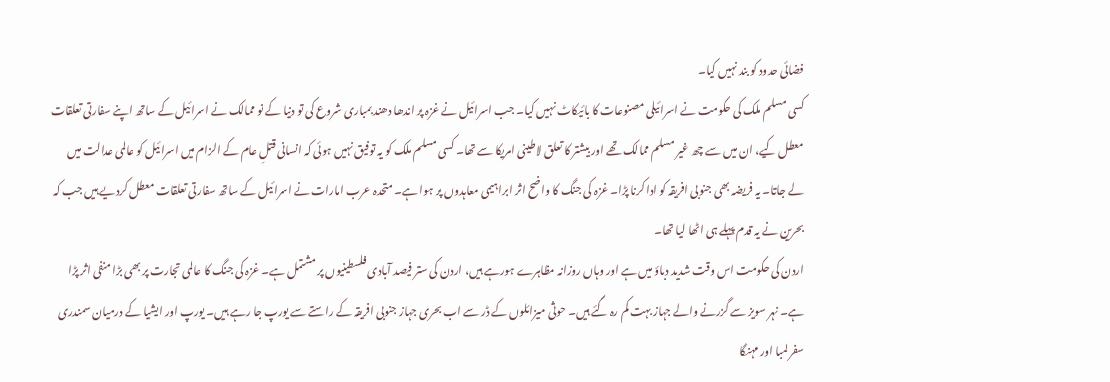فضائی حدود کو بند نہیں کیا۔
کسی مسلم ملک کی حکومت نے اسرائیلی مصنوعات کا بائیکاٹ نہیں کیا۔ جب اسرائیل نے غزہ پر اندھا دھند بمباری شروع کی تو دنیا کے نو ممالک نے اسرائیل کے ساتھ اپنے سفارتی تعلقات معطل کیے، ان میں سے چھ غیر مسلم ممالک تھے اور بیشتر کا تعلق لاطینی امریکا سے تھا۔ کسی مسلم ملک کو یہ توفیق نہیں ہوئی کہ انسانی قتلِ عام کے الزام میں اسرائیل کو عالمی عدالت میں لے جاتا۔ یہ فریضہ بھی جنوبی افریقہ کو ادا کرنا پڑا۔ غزہ کی جنگ کا واضح اثر ابراہیمی معاہدوں پر ہوا ہے۔ متحدہ عرب امارات نے اسرائیل کے ساتھ سفارتی تعلقات معطل کردیے ہیں جب کہ بحرین نے یہ قدم پہلے ہی اٹھا لیا تھا۔
اردن کی حکومت اس وقت شدید دباؤ میں ہے اور وہاں روزانہ مظاہرے ہورہے ہیں، اردن کی ستر فیصد آبادی فلسطینیوں پر مشتمل ہے۔ غزہ کی جنگ کا عالمی تجارت پر بھی بڑا منفی اثر پڑا ہے۔ نہر سویز سے گزرنے والے جہاز بہت کم رہ گئے ہیں۔ حوثی میزائلوں کے ڈر سے اب بحری جہاز جنوبی افریقہ کے راستے سے یورپ جا رہے ہیں۔ یورپ اور ایشیا کے درمیان سمندری سفر لمبا اور مہنگا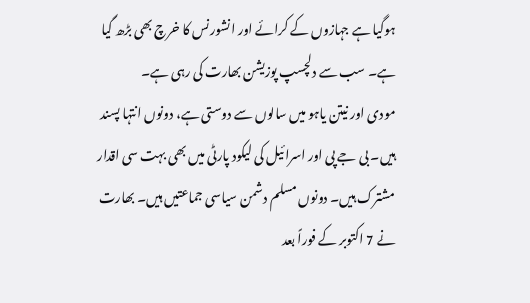ہوگیا ہے جہازوں کے کرائے اور انشورنس کا خرچ بھی بڑھ گیا ہے۔ سب سے دلچسپ پوزیشن بھارت کی رہی ہے۔
مودی اور نیتن یاہو میں سالوں سے دوستی ہے، دونوں انتہا پسند ہیں۔ بی جے پی اور اسرائیل کی لیکود پارٹی میں بھی بہت سی اقدار مشترک ہیں۔ دونوں مسلم دشمن سیاسی جماعتیں ہیں۔ بھارت نے 7 اکتوبر کے فوراً بعد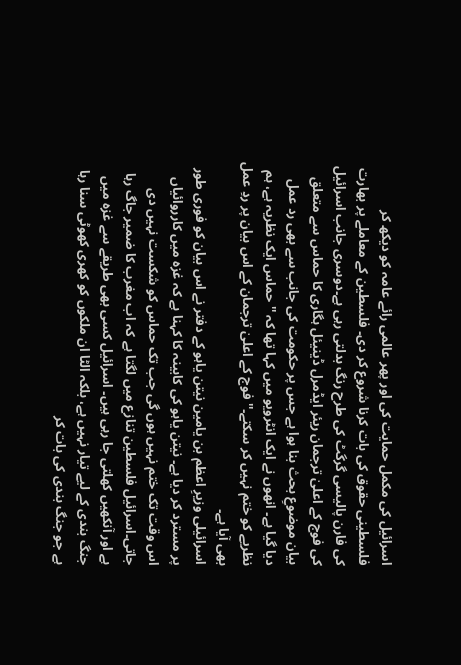اسرائیل کی مکمل حمایت کی اور پھر عالمی رائے عامہ کو دیکھ کر فلسطینی حقوق کی بات کرنا شروع کر دی۔ فلسطین کے معاملے پر بھارت کی فارن پالیسی گرگٹ کی طرح رنگ بدلتی رہی ہے۔دوسری جانب اسرائیل کی فوج کے اعلیٰ ترجمان ریئر ایڈمرل ڈینیئل ہگاری کا حماس سے متعلق بیان موضوعِ بحث بنا ہوا ہے جس پر حکومت کی جانب سے بھی رد عمل دیا گیا ہے۔ انھوں نے ایک انٹرویو میں کہا تھا کہ '' حماس ایک نظریہ ہے، ہم نظریے کو ختم نہیں کر سکتے۔'' فوج کے اعلیٰ ترجمان کے اس بیان پر ردِ عمل بھی آیا ہے۔
اسرائیلی وزیرِ اعظم بن یامین نیتن یاہو کے دفتر نے اس بیان کو فوری طور پر مسترد کر دیا ہے۔ نیتن یاہو کی کابینہ کا کہنا ہے کہ غزہ میں کارروائیاں اس وقت تک ختم نہیں ہوں گی جب تک حماس کو شکست نہیں دی جاتی۔اسرائیل فلسطین تنازع میں لگتا ہے کہ اب مغرب کا ضمیر جاگ رہا ہے اور آنکھیں کھلتی جا رہی ہیں۔ اسرائیل کسی بھی طریقے سے غزہ میں جنگ بندی کے لیے تیار نہیں ہے، بلکہ الٹا ان ملکوں کو کھری کھوٹی سنا رہا ہے جو جنگ بندی کی بات کر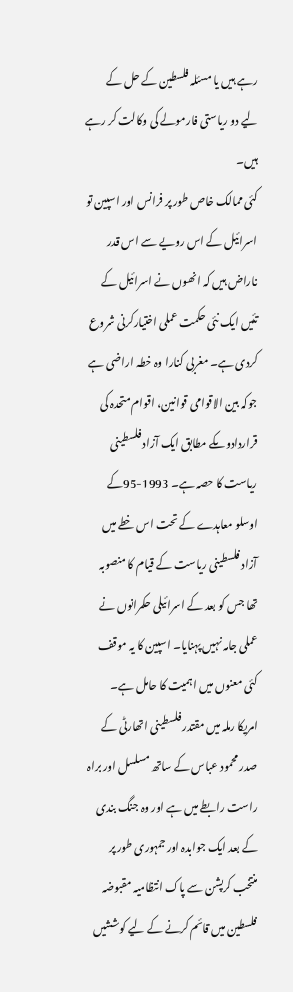رہے ہیں یا مسئلہ فلسطین کے حل کے لیے دو ریاستی فارمولے کی وکالت کر رہے ہیں۔
کئی ممالک خاص طور پر فرانس اور اسپین تو اسرائیل کے اس رویے سے اس قدر ناراض ہیں کہ انھوں نے اسرائیل کے تئیں ایک نئی حکمت عملی اختیارکرنی شروع کردی ہے۔ مغربی کنارا وہ خطہ اراضی ہے جوکہ بین الاقوامی قوانین، اقوام متحدہ کی قراردادوںکے مطابق ایک آزاد فلسطینی ریاست کا حصہ ہے۔ 1993-95کے اوسلو معاہدے کے تحت اس خطے میں آزاد فلسطینی ریاست کے قیام کا منصوبہ تھا جس کو بعد کے اسرائیلی حکمرانوں نے عملی جامہ نہیں پہنایا۔ اسپین کا یہ موقف کئی معنوں میں اہمیت کا حامل ہے۔
امریکا رملہ میں مقتدر فلسطینی اتھارٹی کے صدر محمود عباس کے ساتھ مسلسل اور براہ راست رابطے میں ہے اور وہ جنگ بندی کے بعد ایک جوابدہ اور جمہوری طور پر منتخب کرپشن سے پاک انتظامیہ مقبوضہ فلسطین میں قائم کرنے کے لیے کوششیں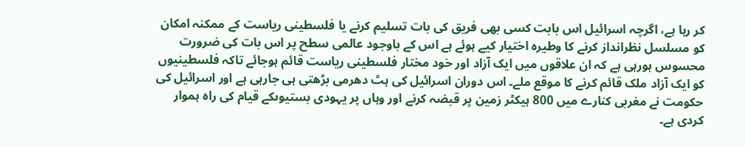کر رہا ہے، اگرچہ اسرائیل اس بابت کسی بھی فریق کی بات تسلیم کرنے یا فلسطینی ریاست کے ممکنہ امکان کو مسلسل نظرانداز کرنے کا وطیرہ اختیار کیے ہوئے ہے اس کے باوجود عالمی سطح پر اس بات کی ضرورت محسوس ہورہی ہے کہ ان علاقوں میں ایک آزاد اور خود مختار فلسطینی ریاست قائم ہوجائے تاکہ فلسطینیوں کو ایک آزاد ملک قائم کرنے کا موقع ملے۔ اس دوران اسرائیل کی ہٹ دھرمی بڑھتی ہی جارہی ہے اور اسرائیل کی حکومت نے مغربی کنارے میں 800 ہیکٹر زمین پر قبضہ کرنے اور وہاں پر یہودی بستیوںکے قیام کی راہ ہموار کردی ہے۔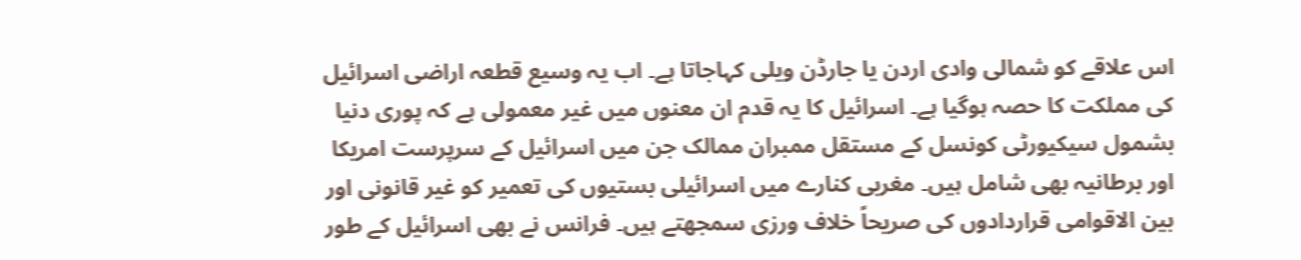اس علاقے کو شمالی وادی اردن یا جارڈن ویلی کہاجاتا ہے۔ اب یہ وسیع قطعہ اراضی اسرائیل کی مملکت کا حصہ ہوگیا ہے۔ اسرائیل کا یہ قدم ان معنوں میں غیر معمولی ہے کہ پوری دنیا بشمول سیکیورٹی کونسل کے مستقل ممبران ممالک جن میں اسرائیل کے سرپرست امریکا اور برطانیہ بھی شامل ہیں۔ مغربی کنارے میں اسرائیلی بستیوں کی تعمیر کو غیر قانونی اور بین الاقوامی قراردادوں کی صریحاً خلاف ورزی سمجھتے ہیں۔ فرانس نے بھی اسرائیل کے طور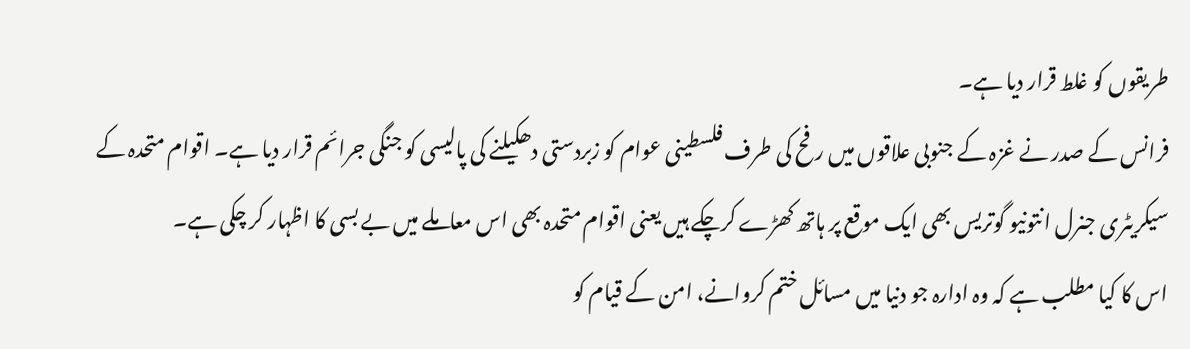طریقوں کو غلط قرار دیا ہے۔
فرانس کے صدر نے غزہ کے جنوبی علاقوں میں رفح کی طرف فلسطینی عوام کو زبردستی دھکیلنے کی پالیسی کو جنگی جرائم قرار دیا ہے۔ اقوام متحدہ کے سیکریٹری جنرل انتونیو گوتریس بھی ایک موقع پر ہاتھ کھڑے کرچکے ہیں یعنی اقوام متحدہ بھی اس معاملے میں بے بسی کا اظہار کر چکی ہے۔
اس کا کیا مطلب ہے کہ وہ ادارہ جو دنیا میں مسائل ختم کروانے، امن کے قیام کو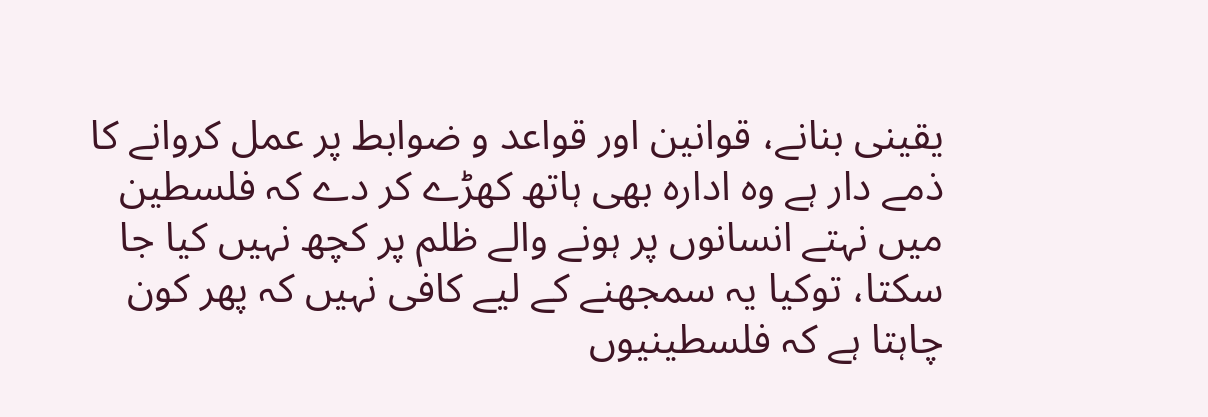یقینی بنانے، قوانین اور قواعد و ضوابط پر عمل کروانے کا ذمے دار ہے وہ ادارہ بھی ہاتھ کھڑے کر دے کہ فلسطین میں نہتے انسانوں پر ہونے والے ظلم پر کچھ نہیں کیا جا سکتا، توکیا یہ سمجھنے کے لیے کافی نہیں کہ پھر کون چاہتا ہے کہ فلسطینیوں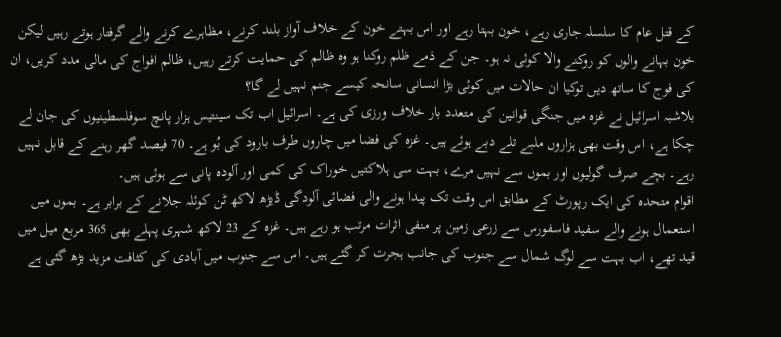کے قتل عام کا سلسلہ جاری رہے، خون بہتا رہے اور اس بہتے خون کے خلاف آواز بلند کرنے، مظاہرے کرنے والے گرفتار ہوتے رہیں لیکن خون بہانے والوں کو روکنے والا کوئی نہ ہو۔ جن کے ذمے ظلم روکنا ہو وہ ظالم کی حمایت کرتے رہیں، ظالم افواج کی مالی مدد کریں، ان کی فوج کا ساتھ دیں توکیا ان حالات میں کوئی بڑا انسانی سانحہ کیسے جنم نہیں لے گا؟
بلاشبہ اسرائیل نے غزہ میں جنگی قوانین کی متعدد بار خلاف ورزی کی ہے۔ اسرائیل اب تک سینتیس ہزار پانچ سوفلسطینیوں کی جان لے چکا ہے، اس وقت بھی ہزاروں ملبے تلے دبے ہوئے ہیں۔ غزہ کی فضا میں چاروں طرف بارود کی بُو ہے۔ 70 فیصد گھر رہنے کے قابل نہیں رہے۔ بچے صرف گولیوں اور بموں سے نہیں مرے، بہت سی ہلاکتیں خوراک کی کمی اور آلودہ پانی سے ہوئی ہیں۔
اقوام متحدہ کی ایک رپورٹ کے مطابق اس وقت تک پیدا ہونے والی فضائی آلودگی ڈیڑھ لاکھ ٹن کوئلہ جلانے کے برابر ہے۔ بموں میں استعمال ہونے والے سفید فاسفورس سے زرعی زمین پر منفی اثرات مرتب ہو رہے ہیں۔ غزہ کے 23 لاکھ شہری پہلے بھی 365 مربع میل میں قید تھے، اب بہت سے لوگ شمال سے جنوب کی جانب ہجرت کر گئے ہیں۔ اس سے جنوب میں آبادی کی کثافت مزید بڑھ گئی ہے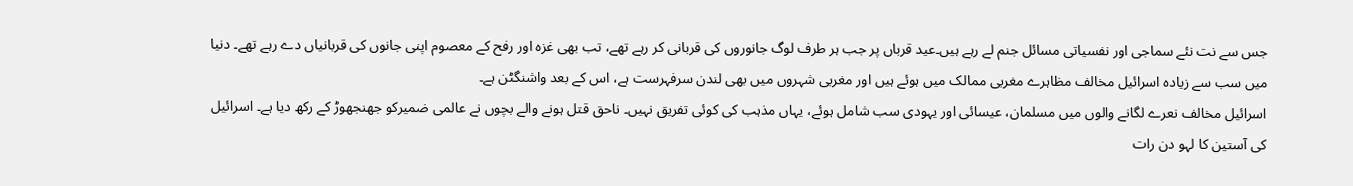جس سے نت نئے سماجی اور نفسیاتی مسائل جنم لے رہے ہیں۔عید قرباں پر جب ہر طرف لوگ جانوروں کی قربانی کر رہے تھے، تب بھی غزہ اور رفح کے معصوم اپنی جانوں کی قربانیاں دے رہے تھے۔ دنیا میں سب سے زیادہ اسرائیل مخالف مظاہرے مغربی ممالک میں ہوئے ہیں اور مغربی شہروں میں بھی لندن سرفہرست ہے، اس کے بعد واشنگٹن ہے۔
اسرائیل مخالف نعرے لگانے والوں میں مسلمان، عیسائی اور یہودی سب شامل ہوئے، یہاں مذہب کی کوئی تفریق نہیں۔ ناحق قتل ہونے والے بچوں نے عالمی ضمیرکو جھنجھوڑ کے رکھ دیا ہے۔ اسرائیل کی آستین کا لہو دن رات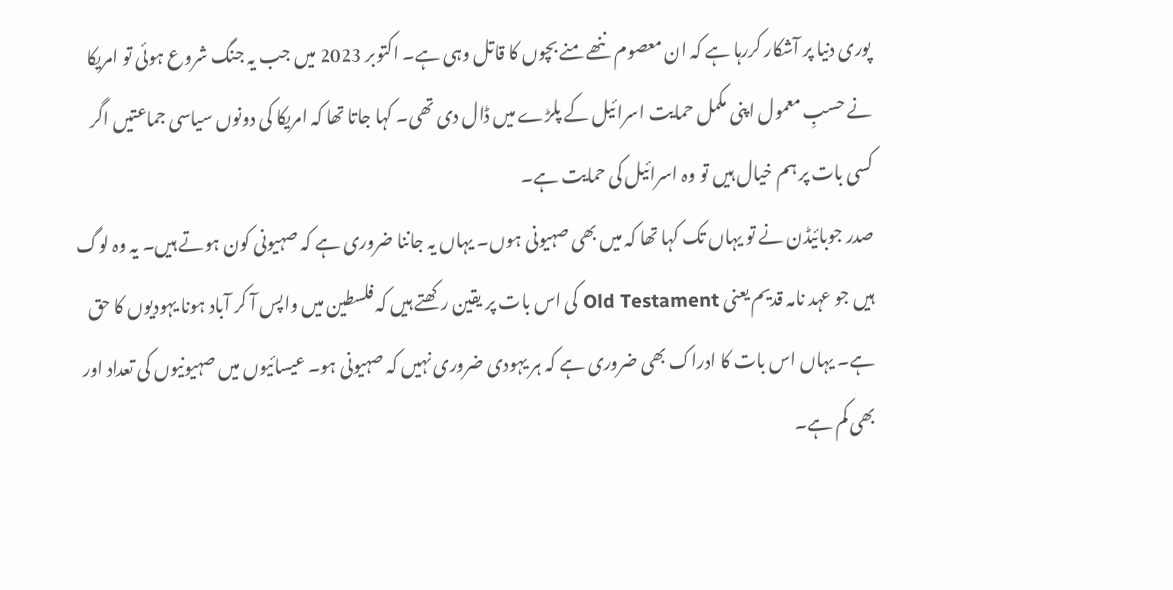پوری دنیا پر آشکار کررہا ہے کہ ان معصوم ننھے منے بچوں کا قاتل وہی ہے۔ اکتوبر 2023 میں جب یہ جنگ شروع ہوئی تو امریکا نے حسبِ معمول اپنی مکمل حمایت اسرائیل کے پلڑے میں ڈال دی تھی۔ کہا جاتا تھا کہ امریکا کی دونوں سیاسی جماعتیں اگر کسی بات پر ہم خیال ہیں تو وہ اسرائیل کی حمایت ہے۔
صدر جوبائیڈن نے تو یہاں تک کہا تھا کہ میں بھی صہیونی ہوں۔ یہاں یہ جاننا ضروری ہے کہ صہیونی کون ہوتے ہیں۔ یہ وہ لوگ ہیں جو عہد نامہ قدیم یعنی Old Testament کی اس بات پر یقین رکھتے ہیں کہ فلسطین میں واپس آ کر آباد ہونا یہودیوں کا حق ہے۔ یہاں اس بات کا ادراک بھی ضروری ہے کہ ہر یہودی ضروری نہیں کہ صہیونی ہو۔ عیسائیوں میں صہیونیوں کی تعداد اور بھی کم ہے۔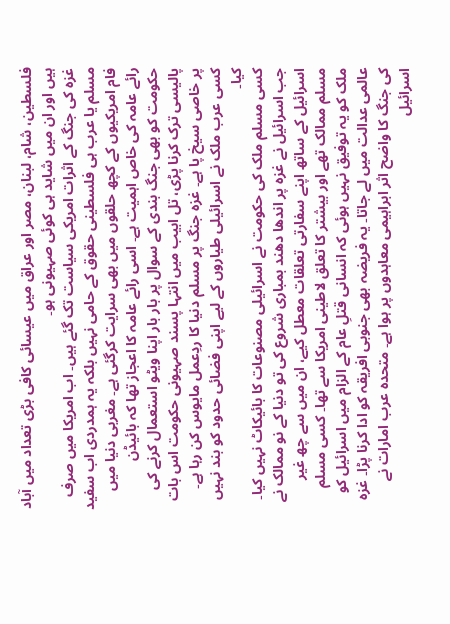فلسطین، شام، لبنان، مصر اور عراق میں عیسائی کافی بڑی تعداد میں آباد ہیں اور ان میں شاید ہی کوئی صہیونی ہو۔
غزہ کی جنگ کے اثرات امریکی سیاست تک گئے ہیں۔ اب امریکا میں صرف مسلم یا عرب ہی فلسطینی حقوق کے حامی نہیں بلکہ یہ ہمدردی اب سفید فام امریکیوں کے کچھ حلقوں میں بھی سرایت کرگئی ہے۔ مغربی دنیا میں رائے عامہ کی خاص اہمیت ہے۔ اسی رائے عامہ کا اعجاز تھا کہ بائیڈن حکومت کو بھی جنگ بندی کے سوال پر بار بار اپنا ویٹو استعمال کرنے کی پالیسی ترک کرنا پڑی، تل ابیب میں انتہا پسند صہیونی حکومت اس بات پر خاصی سیخ پا ہے۔ غزہ جنگ پر مسلم دنیا کا ردِعمل مایوس کن رہا ہے۔ کسی عرب ملک نے اسرائیلی طیاروں کے لیے اپنی فضائی حدود کو بند نہیں کیا۔
کسی مسلم ملک کی حکومت نے اسرائیلی مصنوعات کا بائیکاٹ نہیں کیا۔ جب اسرائیل نے غزہ پر اندھا دھند بمباری شروع کی تو دنیا کے نو ممالک نے اسرائیل کے ساتھ اپنے سفارتی تعلقات معطل کیے، ان میں سے چھ غیر مسلم ممالک تھے اور بیشتر کا تعلق لاطینی امریکا سے تھا۔ کسی مسلم ملک کو یہ توفیق نہیں ہوئی کہ انسانی قتلِ عام کے الزام میں اسرائیل کو عالمی عدالت میں لے جاتا۔ یہ فریضہ بھی جنوبی افریقہ کو ادا کرنا پڑا۔ غزہ کی جنگ کا واضح اثر ابراہیمی معاہدوں پر ہوا ہے۔ متحدہ عرب امارات نے اسرائیل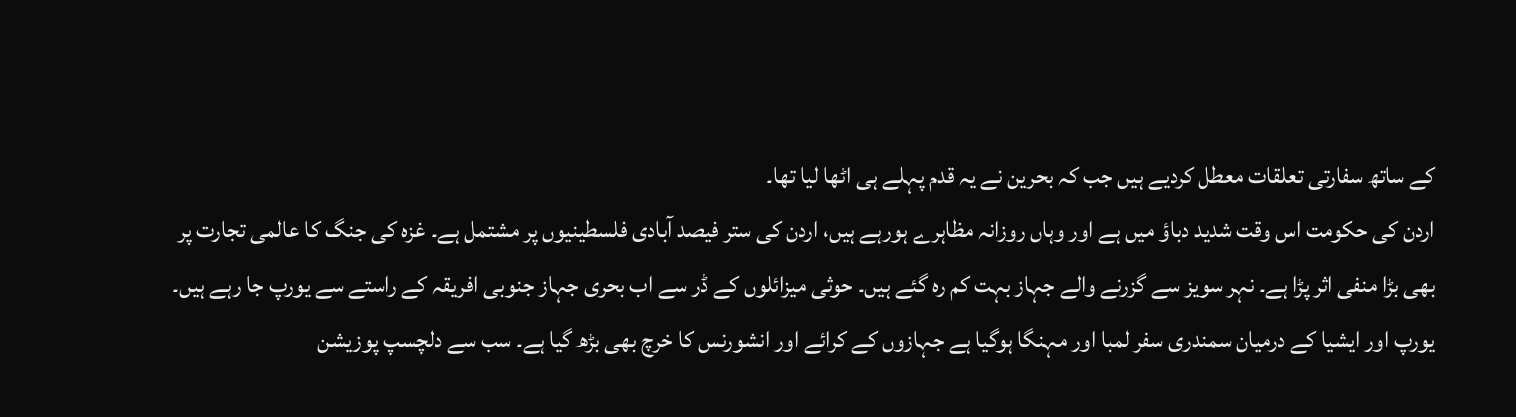کے ساتھ سفارتی تعلقات معطل کردیے ہیں جب کہ بحرین نے یہ قدم پہلے ہی اٹھا لیا تھا۔
اردن کی حکومت اس وقت شدید دباؤ میں ہے اور وہاں روزانہ مظاہرے ہورہے ہیں، اردن کی ستر فیصد آبادی فلسطینیوں پر مشتمل ہے۔ غزہ کی جنگ کا عالمی تجارت پر بھی بڑا منفی اثر پڑا ہے۔ نہر سویز سے گزرنے والے جہاز بہت کم رہ گئے ہیں۔ حوثی میزائلوں کے ڈر سے اب بحری جہاز جنوبی افریقہ کے راستے سے یورپ جا رہے ہیں۔ یورپ اور ایشیا کے درمیان سمندری سفر لمبا اور مہنگا ہوگیا ہے جہازوں کے کرائے اور انشورنس کا خرچ بھی بڑھ گیا ہے۔ سب سے دلچسپ پوزیشن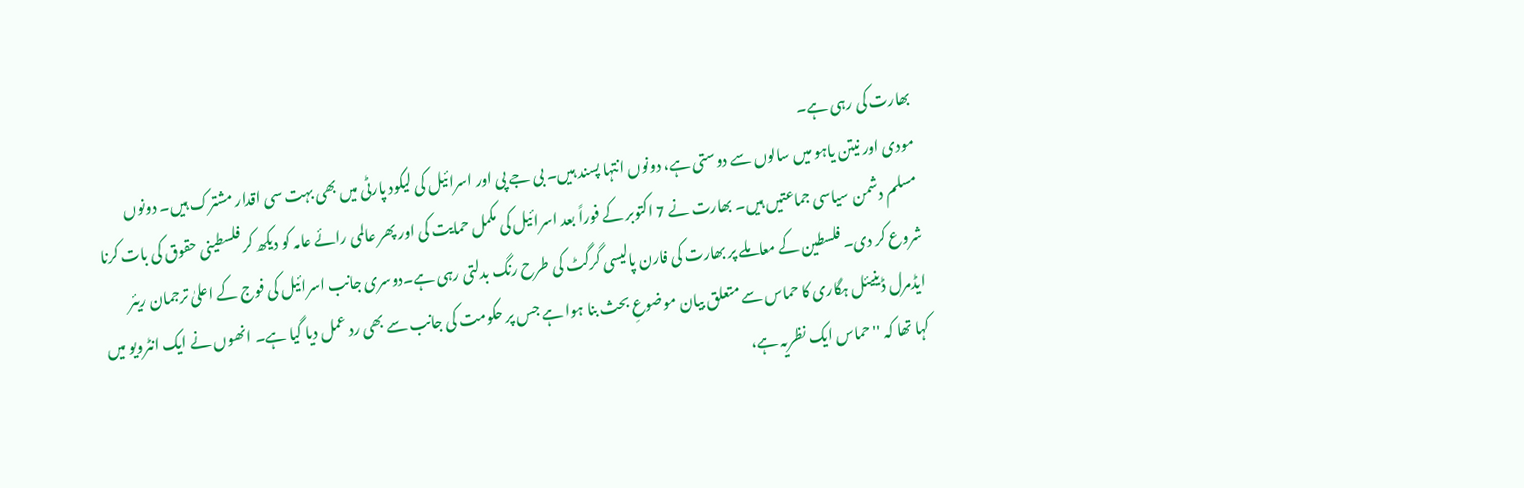بھارت کی رہی ہے۔
مودی اور نیتن یاہو میں سالوں سے دوستی ہے، دونوں انتہا پسند ہیں۔ بی جے پی اور اسرائیل کی لیکود پارٹی میں بھی بہت سی اقدار مشترک ہیں۔ دونوں مسلم دشمن سیاسی جماعتیں ہیں۔ بھارت نے 7 اکتوبر کے فوراً بعد اسرائیل کی مکمل حمایت کی اور پھر عالمی رائے عامہ کو دیکھ کر فلسطینی حقوق کی بات کرنا شروع کر دی۔ فلسطین کے معاملے پر بھارت کی فارن پالیسی گرگٹ کی طرح رنگ بدلتی رہی ہے۔دوسری جانب اسرائیل کی فوج کے اعلیٰ ترجمان ریئر ایڈمرل ڈینیئل ہگاری کا حماس سے متعلق بیان موضوعِ بحث بنا ہوا ہے جس پر حکومت کی جانب سے بھی رد عمل دیا گیا ہے۔ انھوں نے ایک انٹرویو میں کہا تھا کہ '' حماس ایک نظریہ ہے،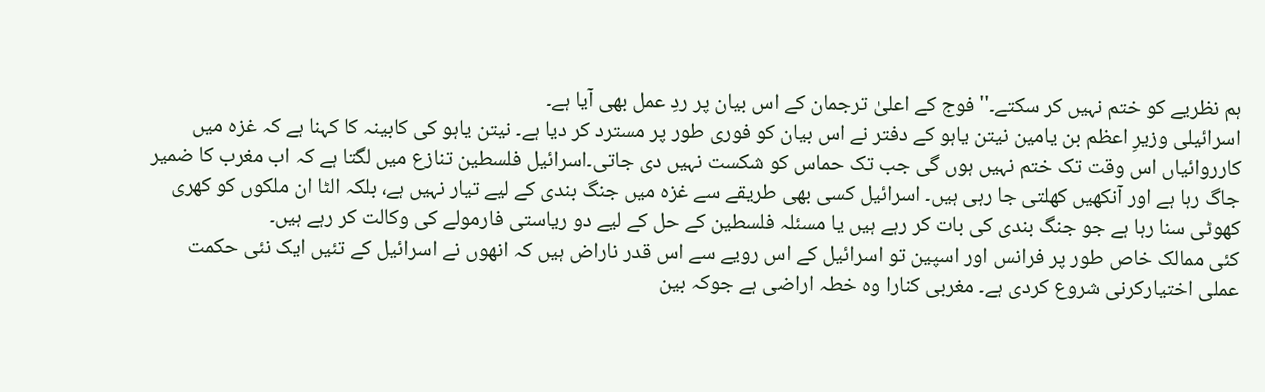ہم نظریے کو ختم نہیں کر سکتے۔'' فوج کے اعلیٰ ترجمان کے اس بیان پر ردِ عمل بھی آیا ہے۔
اسرائیلی وزیرِ اعظم بن یامین نیتن یاہو کے دفتر نے اس بیان کو فوری طور پر مسترد کر دیا ہے۔ نیتن یاہو کی کابینہ کا کہنا ہے کہ غزہ میں کارروائیاں اس وقت تک ختم نہیں ہوں گی جب تک حماس کو شکست نہیں دی جاتی۔اسرائیل فلسطین تنازع میں لگتا ہے کہ اب مغرب کا ضمیر جاگ رہا ہے اور آنکھیں کھلتی جا رہی ہیں۔ اسرائیل کسی بھی طریقے سے غزہ میں جنگ بندی کے لیے تیار نہیں ہے، بلکہ الٹا ان ملکوں کو کھری کھوٹی سنا رہا ہے جو جنگ بندی کی بات کر رہے ہیں یا مسئلہ فلسطین کے حل کے لیے دو ریاستی فارمولے کی وکالت کر رہے ہیں۔
کئی ممالک خاص طور پر فرانس اور اسپین تو اسرائیل کے اس رویے سے اس قدر ناراض ہیں کہ انھوں نے اسرائیل کے تئیں ایک نئی حکمت عملی اختیارکرنی شروع کردی ہے۔ مغربی کنارا وہ خطہ اراضی ہے جوکہ بین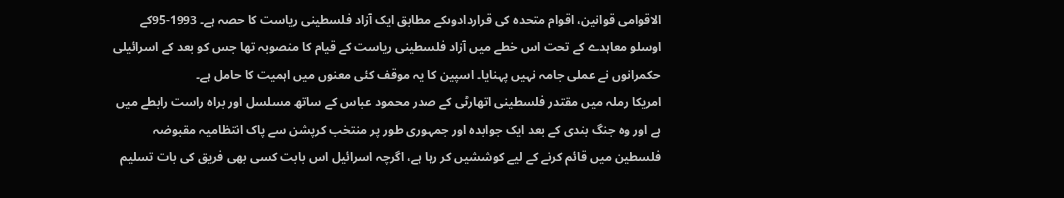الاقوامی قوانین، اقوام متحدہ کی قراردادوںکے مطابق ایک آزاد فلسطینی ریاست کا حصہ ہے۔ 1993-95کے اوسلو معاہدے کے تحت اس خطے میں آزاد فلسطینی ریاست کے قیام کا منصوبہ تھا جس کو بعد کے اسرائیلی حکمرانوں نے عملی جامہ نہیں پہنایا۔ اسپین کا یہ موقف کئی معنوں میں اہمیت کا حامل ہے۔
امریکا رملہ میں مقتدر فلسطینی اتھارٹی کے صدر محمود عباس کے ساتھ مسلسل اور براہ راست رابطے میں ہے اور وہ جنگ بندی کے بعد ایک جوابدہ اور جمہوری طور پر منتخب کرپشن سے پاک انتظامیہ مقبوضہ فلسطین میں قائم کرنے کے لیے کوششیں کر رہا ہے، اگرچہ اسرائیل اس بابت کسی بھی فریق کی بات تسلیم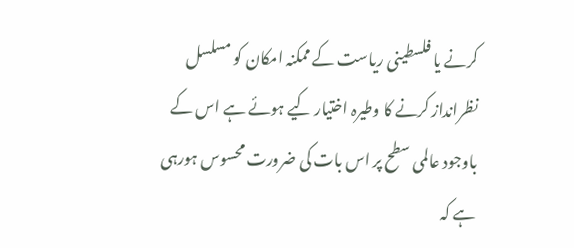کرنے یا فلسطینی ریاست کے ممکنہ امکان کو مسلسل نظرانداز کرنے کا وطیرہ اختیار کیے ہوئے ہے اس کے باوجود عالمی سطح پر اس بات کی ضرورت محسوس ہورہی ہے کہ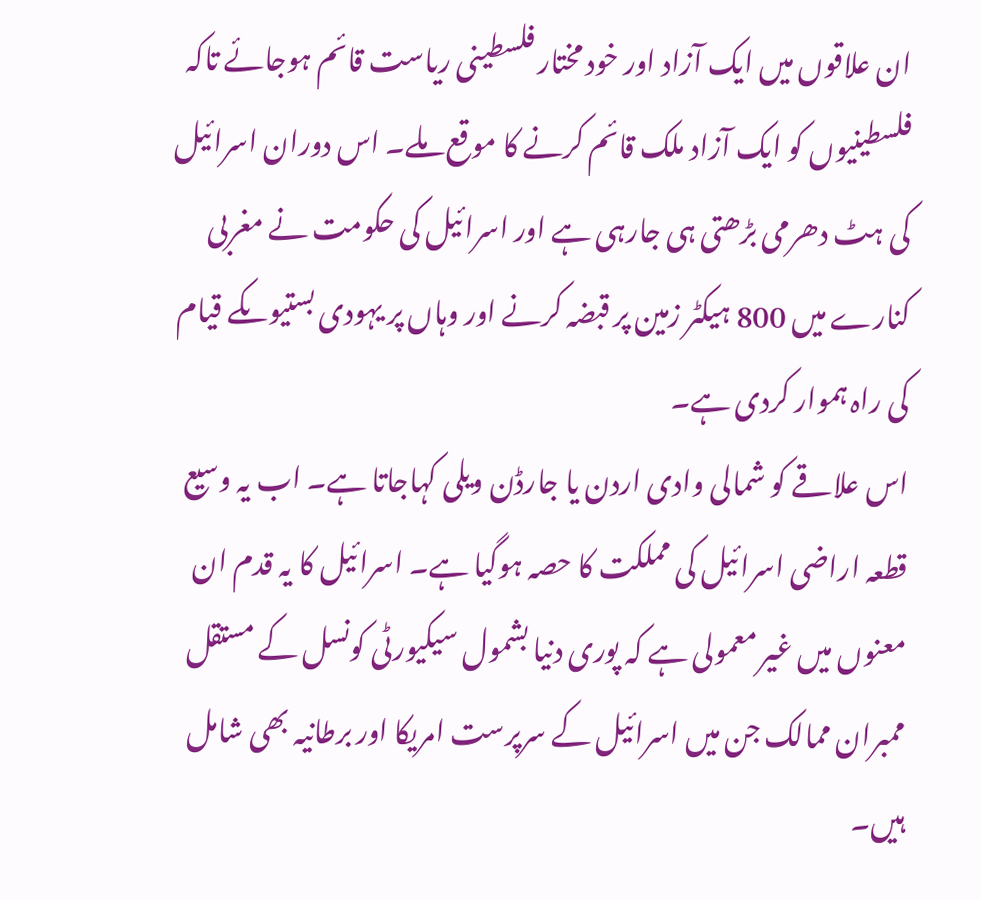ان علاقوں میں ایک آزاد اور خود مختار فلسطینی ریاست قائم ہوجائے تاکہ فلسطینیوں کو ایک آزاد ملک قائم کرنے کا موقع ملے۔ اس دوران اسرائیل کی ہٹ دھرمی بڑھتی ہی جارہی ہے اور اسرائیل کی حکومت نے مغربی کنارے میں 800 ہیکٹر زمین پر قبضہ کرنے اور وہاں پر یہودی بستیوںکے قیام کی راہ ہموار کردی ہے۔
اس علاقے کو شمالی وادی اردن یا جارڈن ویلی کہاجاتا ہے۔ اب یہ وسیع قطعہ اراضی اسرائیل کی مملکت کا حصہ ہوگیا ہے۔ اسرائیل کا یہ قدم ان معنوں میں غیر معمولی ہے کہ پوری دنیا بشمول سیکیورٹی کونسل کے مستقل ممبران ممالک جن میں اسرائیل کے سرپرست امریکا اور برطانیہ بھی شامل ہیں۔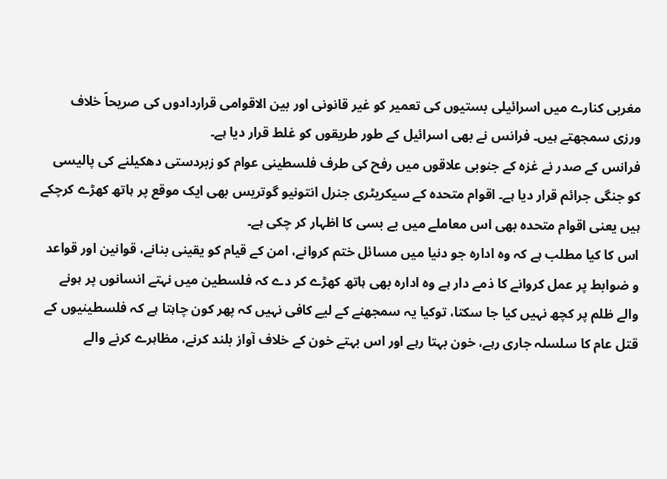مغربی کنارے میں اسرائیلی بستیوں کی تعمیر کو غیر قانونی اور بین الاقوامی قراردادوں کی صریحاً خلاف ورزی سمجھتے ہیں۔ فرانس نے بھی اسرائیل کے طور طریقوں کو غلط قرار دیا ہے۔
فرانس کے صدر نے غزہ کے جنوبی علاقوں میں رفح کی طرف فلسطینی عوام کو زبردستی دھکیلنے کی پالیسی کو جنگی جرائم قرار دیا ہے۔ اقوام متحدہ کے سیکریٹری جنرل انتونیو گوتریس بھی ایک موقع پر ہاتھ کھڑے کرچکے ہیں یعنی اقوام متحدہ بھی اس معاملے میں بے بسی کا اظہار کر چکی ہے۔
اس کا کیا مطلب ہے کہ وہ ادارہ جو دنیا میں مسائل ختم کروانے، امن کے قیام کو یقینی بنانے، قوانین اور قواعد و ضوابط پر عمل کروانے کا ذمے دار ہے وہ ادارہ بھی ہاتھ کھڑے کر دے کہ فلسطین میں نہتے انسانوں پر ہونے والے ظلم پر کچھ نہیں کیا جا سکتا، توکیا یہ سمجھنے کے لیے کافی نہیں کہ پھر کون چاہتا ہے کہ فلسطینیوں کے قتل عام کا سلسلہ جاری رہے، خون بہتا رہے اور اس بہتے خون کے خلاف آواز بلند کرنے، مظاہرے کرنے والے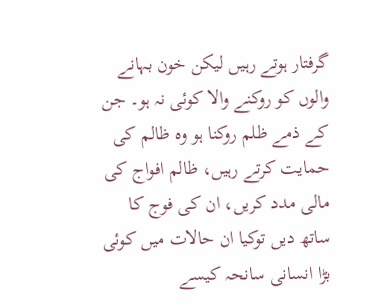گرفتار ہوتے رہیں لیکن خون بہانے والوں کو روکنے والا کوئی نہ ہو۔ جن کے ذمے ظلم روکنا ہو وہ ظالم کی حمایت کرتے رہیں، ظالم افواج کی مالی مدد کریں، ان کی فوج کا ساتھ دیں توکیا ان حالات میں کوئی بڑا انسانی سانحہ کیسے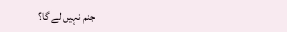جنم نہیں لے گا؟